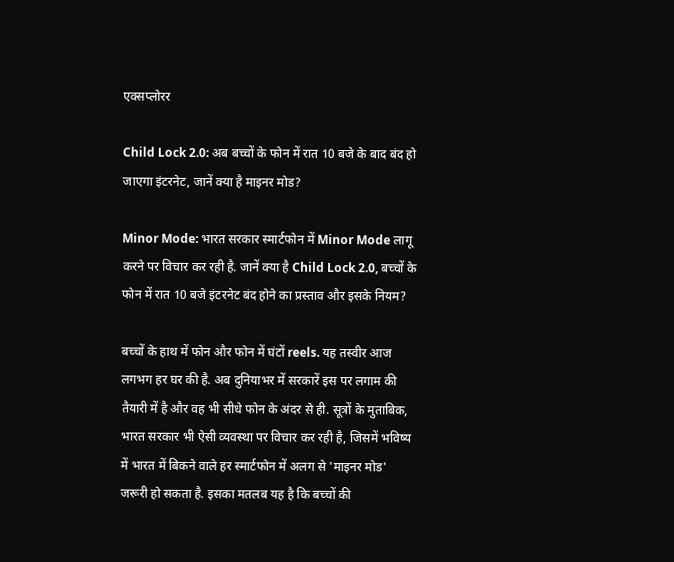एक्सप्लोरर

Child Lock 2.0: अब बच्चों के फोन में रात 10 बजे के बाद बंद हो जाएगा इंटरनेट, जानें क्या है माइनर मोड?

Minor Mode: भारत सरकार स्मार्टफोन में Minor Mode लागू करने पर विचार कर रही है. जानें क्या है Child Lock 2.0, बच्चों के फोन में रात 10 बजे इंटरनेट बंद होने का प्रस्ताव और इसके नियम?

बच्चों के हाथ में फोन और फोन में घंटों reels. यह तस्वीर आज लगभग हर घर की है. अब दुनियाभर में सरकारें इस पर लगाम की तैयारी में है और वह भी सीधे फोन के अंदर से ही. सूत्रों के मुताबिक, भारत सरकार भी ऐसी व्यवस्था पर विचार कर रही है, जिसमें भविष्य में भारत में बिकने वाले हर स्मार्टफोन में अलग से 'माइनर मोड' जरूरी हो सकता है. इसका मतलब यह है कि बच्चों की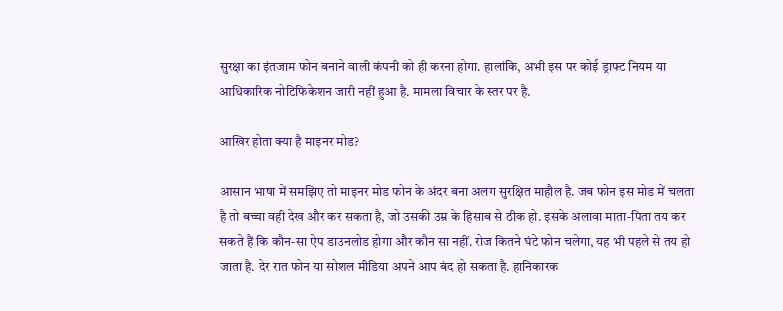सुरक्षा का इंतजाम फोन बनाने वाली कंपनी को ही करना होगा. हालांकि, अभी इस पर कोई ड्राफ्ट नियम या आधिकारिक नोटिफिकेशन जारी नहीं हुआ है. मामला विचार के स्तर पर है.

आखिर होता क्या है माइनर मोड?

आसान भाषा में समझिए तो माइनर मोड फोन के अंदर बना अलग सुरक्षित माहौल है. जब फोन इस मोड में चलता है तो बच्चा वही देख और कर सकता है, जो उसकी उम्र के हिसाब से ठीक हो. इसके अलावा माता-पिता तय कर सकते हैं कि कौन-सा ऐप डाउनलोड होगा और कौन सा नहीं. रोज कितने घंटे फोन चलेगा, यह भी पहले से तय हो जाता है. देर रात फोन या सोशल मीडिया अपने आप बंद हो सकता है. हानिकारक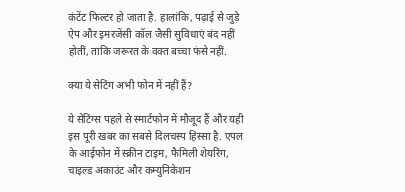कंटेंट फिल्टर हो जाता है. हालांकि, पढ़ाई से जुड़े ऐप और इमरजेंसी कॉल जैसी सुविधाएं बंद नहीं होतीं, ताकि जरूरत के वक्त बच्चा फंसे नहीं.

क्या ये सेटिंग अभी फोन में नहीं हैं?

ये सेटिंग्स पहले से स्मार्टफोन में मौजूद हैं और यही इस पूरी खबर का सबसे दिलचस्प हिस्सा है. एपल के आईफोन में स्क्रीन टाइम, फैमिली शेयरिंग, चाइल्ड अकाउंट और कम्युनिकेशन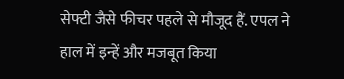सेफ्टी जैसे फीचर पहले से मौजूद हैं. एपल ने हाल में इन्हें और मजबूत किया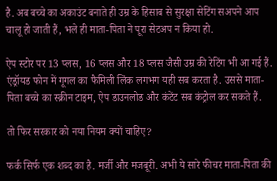है. अब बच्चे का अकाउंट बनाते ही उम्र के हिसाब से सुरक्षा सेटिंग सअपने आप चालू हो जाती हैं, भले ही माता-पिता ने पूरा सेटअप न किया हो.

ऐप स्टोर पर 13 प्लस, 16 प्लस और 18 प्लस जैसी उम्र की रेटिंग भी आ गई हैं. एंड्रॉयड फोन में गूगल का फैमिली लिंक लगभग यही सब करता है. उससे माता-पिता बच्चे का स्क्रीन टाइम, ऐप डाउनलोड और कंटेंट सब कंट्रोल कर सकते हैं.

तो फिर सरकार को नया नियम क्यों चाहिए?

फर्क सिर्फ एक शब्द का है. मर्जी और मजबूरी. अभी ये सारे फीचर माता-पिता की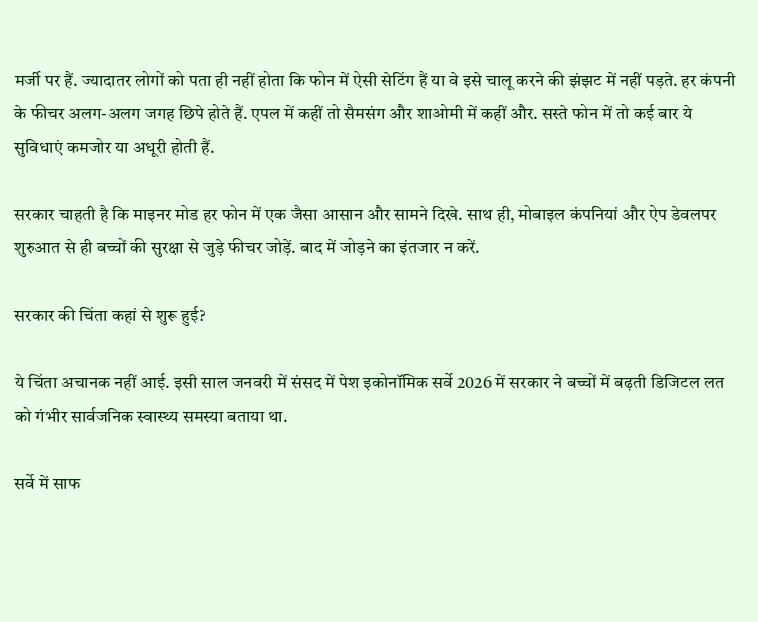मर्जी पर हैं. ज्यादातर लोगों को पता ही नहीं होता कि फोन में ऐसी सेटिंग हैं या वे इसे चालू करने की झंझट में नहीं पड़ते. हर कंपनी के फीचर अलग-अलग जगह छिपे होते हैं. एपल में कहीं तो सैमसंग और शाओमी में कहीं और. सस्ते फोन में तो कई बार ये सुविधाएं कमजोर या अधूरी होती हैं.

सरकार चाहती है कि माइनर मोड हर फोन में एक जैसा आसान और सामने दिखे. साथ ही, मोबाइल कंपनियां और ऐप डेवलपर शुरुआत से ही बच्चों की सुरक्षा से जुड़े फीचर जोड़ें. बाद में जोड़ने का इंतजार न करें.

सरकार की चिंता कहां से शुरू हुई?

ये चिंता अचानक नहीं आई. इसी साल जनवरी में संसद में पेश इकोनॉमिक सर्वे 2026 में सरकार ने बच्चों में बढ़ती डिजिटल लत को गंभीर सार्वजनिक स्वास्थ्य समस्या बताया था.

सर्वे में साफ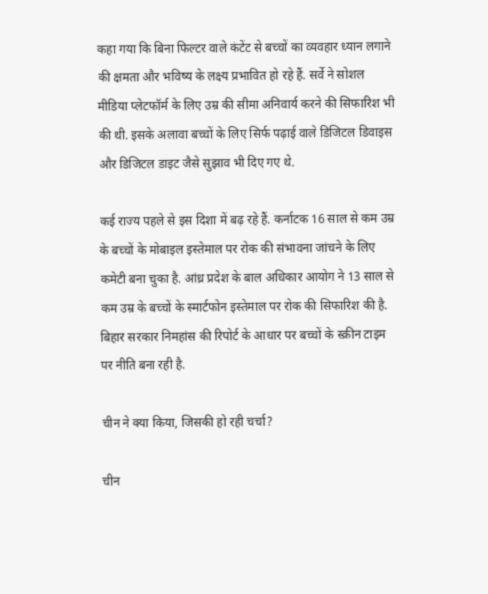कहा गया कि बिना फिल्टर वाले कंटेंट से बच्चों का व्यवहार ध्यान लगाने की क्षमता और भविष्य के लक्ष्य प्रभावित हो रहे हैं. सर्वे ने सोशल मीडिया प्लेटफॉर्म के लिए उम्र की सीमा अनिवार्य करने की सिफारिश भी की थी. इसके अलावा बच्चों के लिए सिर्फ पढ़ाई वाले डिजिटल डिवाइस और डिजिटल डाइट जैसे सुझाव भी दिए गए थे.

कई राज्य पहले से इस दिशा में बढ़ रहे हैं. कर्नाटक 16 साल से कम उम्र के बच्चों के मोबाइल इस्तेमाल पर रोक की संभावना जांचने के लिए कमेटी बना चुका है. आंध्र प्रदेश के बाल अधिकार आयोग ने 13 साल से कम उम्र के बच्चों के स्मार्टफोन इस्तेमाल पर रोक की सिफारिश की है. बिहार सरकार निमहांस की रिपोर्ट के आधार पर बच्चों के स्क्रीन टाइम पर नीति बना रही है.

चीन ने क्या किया, जिसकी हो रही चर्चा?

चीन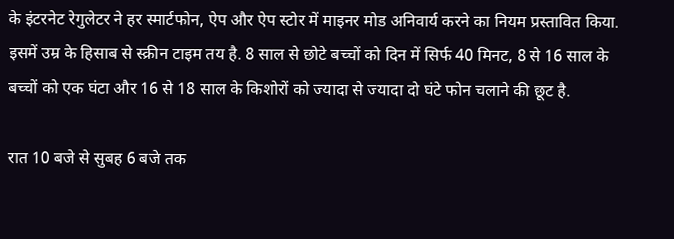के इंटरनेट रेगुलेटर ने हर स्मार्टफोन, ऐप और ऐप स्टोर में माइनर मोड अनिवार्य करने का नियम प्रस्तावित किया. इसमें उम्र के हिसाब से स्क्रीन टाइम तय है. 8 साल से छोटे बच्चों को दिन में सिर्फ 40 मिनट, 8 से 16 साल के बच्चों को एक घंटा और 16 से 18 साल के किशोरों को ज्यादा से ज्यादा दो घंटे फोन चलाने की छूट है.

रात 10 बजे से सुबह 6 बजे तक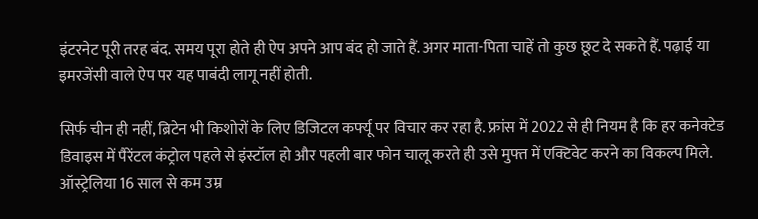इंटरनेट पूरी तरह बंद. समय पूरा होते ही ऐप अपने आप बंद हो जाते हैं. अगर माता-पिता चाहें तो कुछ छूट दे सकते हैं. पढ़ाई या इमरजेंसी वाले ऐप पर यह पाबंदी लागू नहीं होती.

सिर्फ चीन ही नहीं, ब्रिटेन भी किशोरों के लिए डिजिटल कर्फ्यू पर विचार कर रहा है. फ्रांस में 2022 से ही नियम है कि हर कनेक्टेड डिवाइस में पैरेंटल कंट्रोल पहले से इंस्टॉल हो और पहली बार फोन चालू करते ही उसे मुफ्त में एक्टिवेट करने का विकल्प मिले. ऑस्ट्रेलिया 16 साल से कम उम्र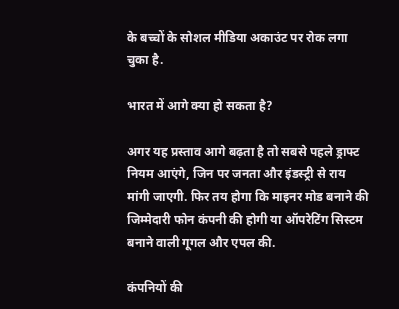के बच्चों के सोशल मीडिया अकाउंट पर रोक लगा चुका है.

भारत में आगे क्या हो सकता है?

अगर यह प्रस्ताव आगे बढ़ता है तो सबसे पहले ड्राफ्ट नियम आएंगे, जिन पर जनता और इंडस्ट्री से राय मांगी जाएगी. फिर तय होगा कि माइनर मोड बनाने की जिम्मेदारी फोन कंपनी की होगी या ऑपरेटिंग सिस्टम बनाने वाली गूगल और एपल की.

कंपनियों की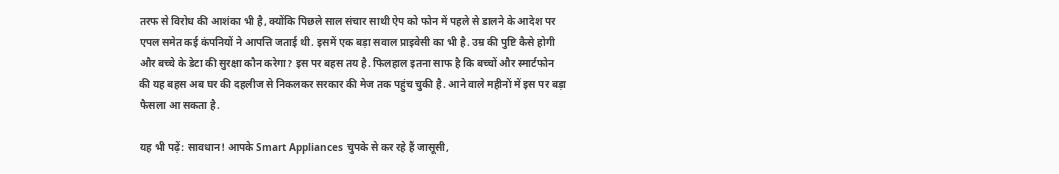तरफ से विरोध की आशंका भी है, क्योंकि पिछले साल संचार साथी ऐप को फोन में पहले से डालने के आदेश पर एपल समेत कई कंपनियों ने आपत्ति जताई थी. इसमें एक बड़ा सवाल प्राइवेसी का भी है. उम्र की पुष्टि कैसे होगी और बच्चे के डेटा की सुरक्षा कौन करेगा? इस पर बहस तय है. फिलहाल इतना साफ है कि बच्चों और स्मार्टफोन की यह बहस अब घर की दहलीज से निकलकर सरकार की मेज तक पहुंच चुकी है. आने वाले महीनों में इस पर बड़ा फैसला आ सकता है.

यह भी पढ़ें: सावधान! आपके Smart Appliances चुपके से कर रहे हैं जासूसी,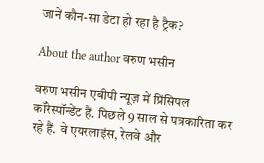जानें कौन-सा डेटा हो रहा है ट्रैक?

About the author वरुण भसीन

वरुण भसीन एबीपी न्यूज़ में प्रिंसिपल कॉरेस्पॉन्डेंट हैं. पिछले 9 साल से पत्रकारिता कर रहे हैं. वे एयरलाइंस, रेलवे और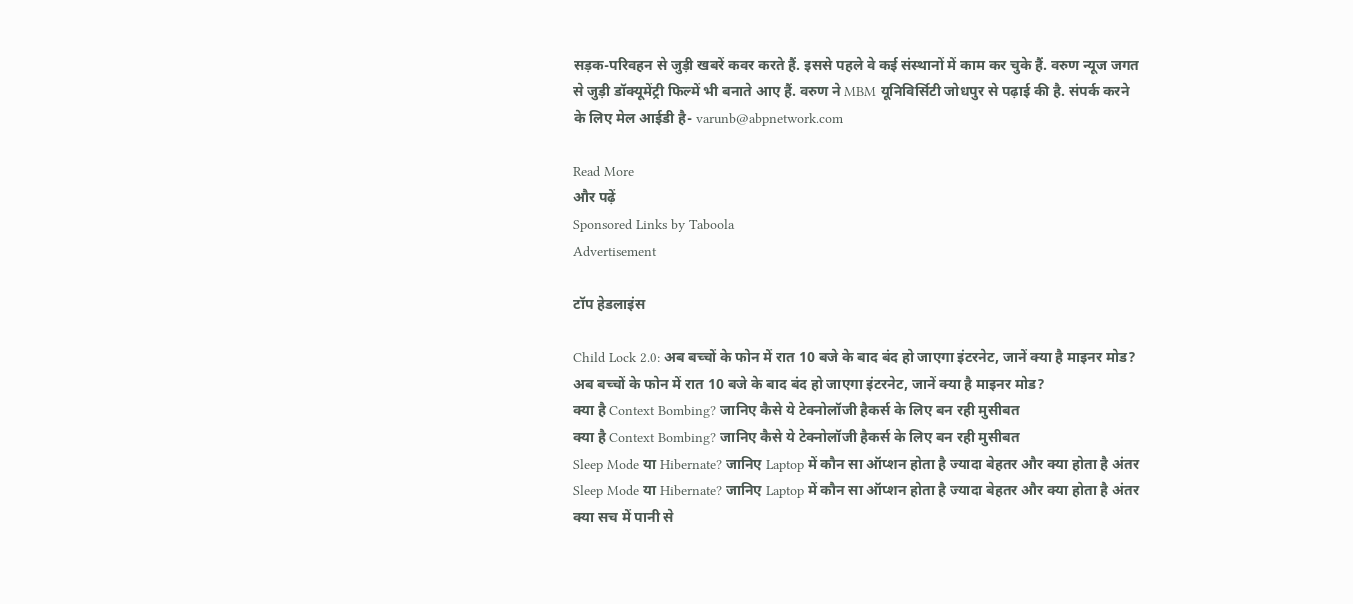सड़क-परिवहन से जुड़ी खबरें कवर करते हैं. इससे पहले वे कई संस्थानों में काम कर चुके हैं. वरुण न्यूज जगत से जुड़ी डॉक्यूमेंट्री फिल्में भी बनाते आए हैं. वरुण ने MBM यूनिविर्सिटी जोधपुर से पढ़ाई की है. संपर्क करने के लिए मेल आईडी है- varunb@abpnetwork.com

Read More
और पढ़ें
Sponsored Links by Taboola
Advertisement

टॉप हेडलाइंस

Child Lock 2.0: अब बच्चों के फोन में रात 10 बजे के बाद बंद हो जाएगा इंटरनेट, जानें क्या है माइनर मोड?
अब बच्चों के फोन में रात 10 बजे के बाद बंद हो जाएगा इंटरनेट, जानें क्या है माइनर मोड?
क्या है Context Bombing? जानिए कैसे ये टेक्नोलॉजी हैकर्स के लिए बन रही मुसीबत
क्या है Context Bombing? जानिए कैसे ये टेक्नोलॉजी हैकर्स के लिए बन रही मुसीबत
Sleep Mode या Hibernate? जानिए Laptop में कौन सा ऑप्शन होता है ज्यादा बेहतर और क्या होता है अंतर
Sleep Mode या Hibernate? जानिए Laptop में कौन सा ऑप्शन होता है ज्यादा बेहतर और क्या होता है अंतर
क्या सच में पानी से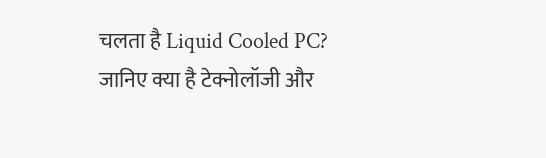चलता है Liquid Cooled PC? जानिए क्या है टेक्नोलॉजी और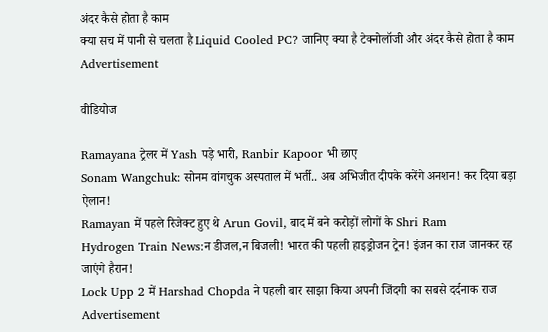अंदर कैसे होता है काम
क्या सच में पानी से चलता है Liquid Cooled PC? जानिए क्या है टेक्नोलॉजी और अंदर कैसे होता है काम
Advertisement

वीडियोज

Ramayana ट्रेलर में Yash पड़े भारी, Ranbir Kapoor भी छाए
Sonam Wangchuk: सोनम वांगचुक अस्पताल में भर्ती.. अब अभिजीत दीपके करेंगे अनशन! कर दिया बड़ा ऐलान!
Ramayan में पहले रिजेक्ट हुए थे Arun Govil, बाद में बने करोड़ों लोगों के Shri Ram
Hydrogen Train News:न डीजल,न बिजली! भारत की पहली हाइड्रोजन ट्रेन! इंजन का राज जानकर रह जाएंगे हैरान!
Lock Upp 2 में Harshad Chopda ने पहली बार साझा किया अपनी जिंदगी का सबसे दर्दनाक राज
Advertisement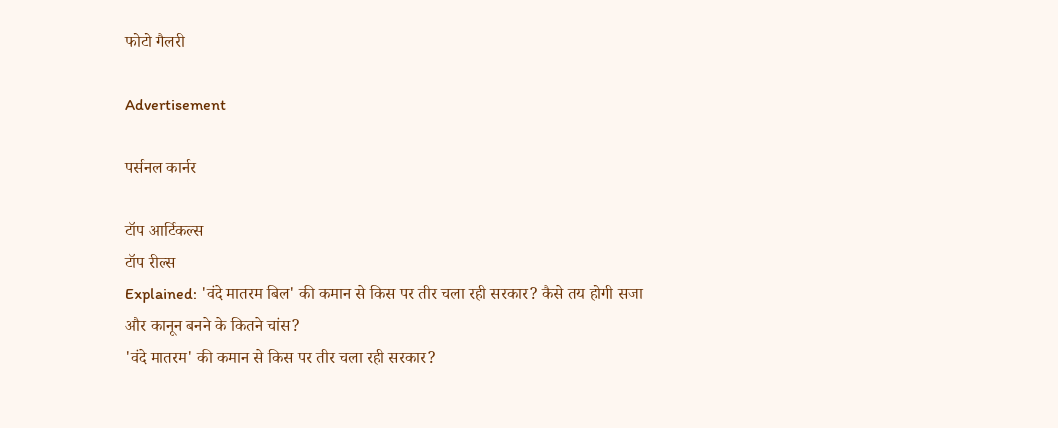फोटो गैलरी

Advertisement

पर्सनल कार्नर

टॉप आर्टिकल्स
टॉप रील्स
Explained: 'वंदे मातरम बिल' की कमान से किस पर तीर चला रही सरकार? कैसे तय होगी सजा और कानून बनने के कितने चांस?
'वंदे मातरम' की कमान से किस पर तीर चला रही सरकार?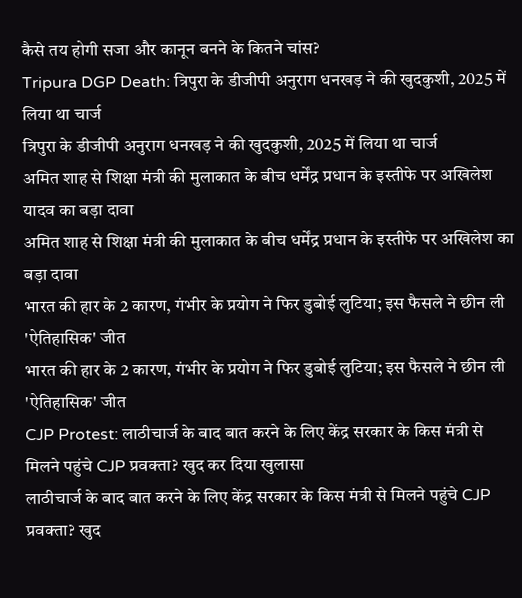कैसे तय होगी सजा और कानून बनने के कितने चांस?
Tripura DGP Death: त्रिपुरा के डीजीपी अनुराग धनखड़ ने की खुदकुशी, 2025 में लिया था चार्ज
त्रिपुरा के डीजीपी अनुराग धनखड़ ने की खुदकुशी, 2025 में लिया था चार्ज
अमित शाह से शिक्षा मंत्री की मुलाकात के बीच धर्मेंद्र प्रधान के इस्तीफे पर अखिलेश यादव का बड़ा दावा
अमित शाह से शिक्षा मंत्री की मुलाकात के बीच धर्मेंद्र प्रधान के इस्तीफे पर अखिलेश का बड़ा दावा
भारत की हार के 2 कारण, गंभीर के प्रयोग ने फिर डुबोई लुटिया; इस फैसले ने छीन ली 'ऐतिहासिक' जीत
भारत की हार के 2 कारण, गंभीर के प्रयोग ने फिर डुबोई लुटिया; इस फैसले ने छीन ली 'ऐतिहासिक' जीत
CJP Protest: लाठीचार्ज के बाद बात करने के लिए केंद्र सरकार के किस मंत्री से मिलने पहुंचे CJP प्रवक्ता? खुद कर दिया खुलासा
लाठीचार्ज के बाद बात करने के लिए केंद्र सरकार के किस मंत्री से मिलने पहुंचे CJP प्रवक्ता? खुद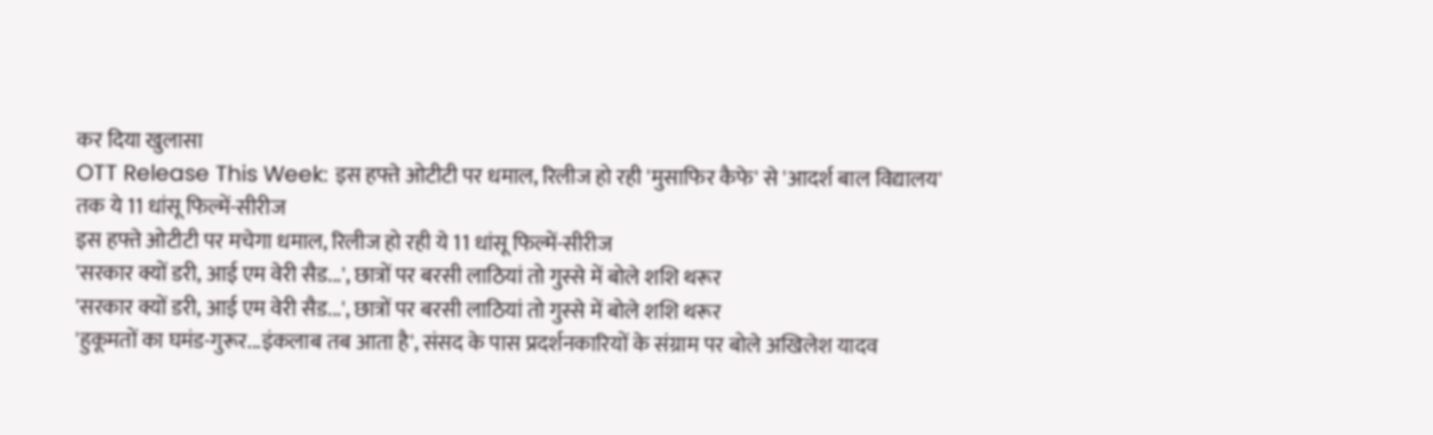कर दिया खुलासा
OTT Release This Week: इस हफ्ते ओटीटी पर धमाल, रिलीज हो रही 'मुसाफिर कैफे' से 'आदर्श बाल विद्यालय' तक ये 11 धांसू फिल्में-सीरीज
इस हफ्ते ओटीटी पर मचेगा धमाल, रिलीज हो रही ये 11 धांसू फिल्में-सीरीज
'सरकार क्यों डरी, आई एम वेरी सैड...', छात्रों पर बरसी लाठियां तो गुस्से में बोले शशि थरूर
'सरकार क्यों डरी, आई एम वेरी सैड...', छात्रों पर बरसी लाठियां तो गुस्से में बोले शशि थरूर
'हुकूमतों का घमंड-गुरूर...इंकलाब तब आता है', संसद के पास प्रदर्शनकारियों के संग्राम पर बोले अखिलेश यादव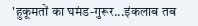'हुकूमतों का घमंड-गुरूर...इंकलाब तब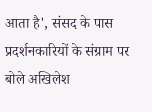आता है', संसद के पास प्रदर्शनकारियों के संग्राम पर बोले अखिलेश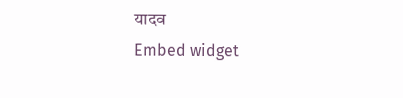यादव
Embed widget